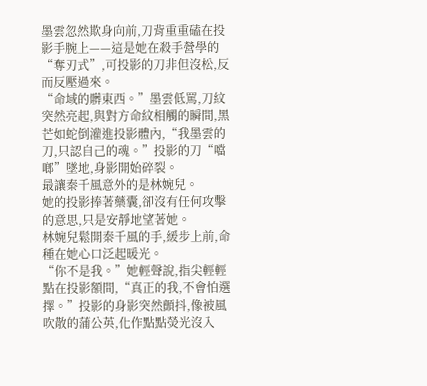墨雲忽然欺身向前,刀背重重磕在投影手腕上——這是她在殺手營學的“奪刃式”,可投影的刀非但沒松,反而反壓過來。
“命域的髒東西。”墨雲低罵,刀紋突然亮起,與對方命紋相觸的瞬間,黑芒如蛇倒灌進投影體內,“我墨雲的刀,只認自己的魂。”投影的刀“噹啷”墜地,身影開始碎裂。
最讓秦千風意外的是林婉兒。
她的投影捧著藥囊,卻沒有任何攻擊的意思,只是安靜地望著她。
林婉兒鬆開秦千風的手,緩步上前,命種在她心口泛起暖光。
“你不是我。”她輕聲說,指尖輕輕點在投影額間,“真正的我,不會怕選擇。”投影的身影突然顫抖,像被風吹散的蒲公英,化作點點熒光沒入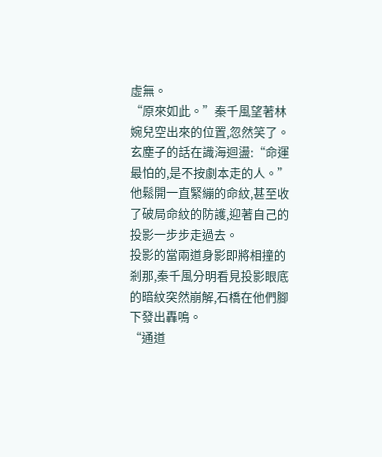虛無。
“原來如此。”秦千風望著林婉兒空出來的位置,忽然笑了。
玄塵子的話在識海迴盪:“命運最怕的,是不按劇本走的人。”他鬆開一直緊繃的命紋,甚至收了破局命紋的防護,迎著自己的投影一步步走過去。
投影的當兩道身影即將相撞的剎那,秦千風分明看見投影眼底的暗紋突然崩解,石橋在他們腳下發出轟鳴。
“通道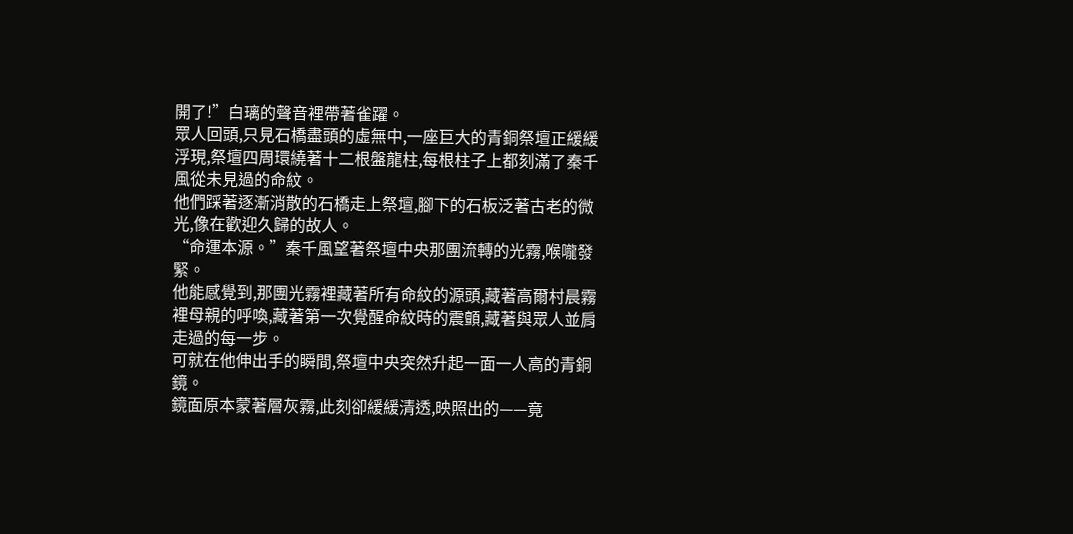開了!”白璃的聲音裡帶著雀躍。
眾人回頭,只見石橋盡頭的虛無中,一座巨大的青銅祭壇正緩緩浮現,祭壇四周環繞著十二根盤龍柱,每根柱子上都刻滿了秦千風從未見過的命紋。
他們踩著逐漸消散的石橋走上祭壇,腳下的石板泛著古老的微光,像在歡迎久歸的故人。
“命運本源。”秦千風望著祭壇中央那團流轉的光霧,喉嚨發緊。
他能感覺到,那團光霧裡藏著所有命紋的源頭,藏著高爾村晨霧裡母親的呼喚,藏著第一次覺醒命紋時的震顫,藏著與眾人並肩走過的每一步。
可就在他伸出手的瞬間,祭壇中央突然升起一面一人高的青銅鏡。
鏡面原本蒙著層灰霧,此刻卻緩緩清透,映照出的——竟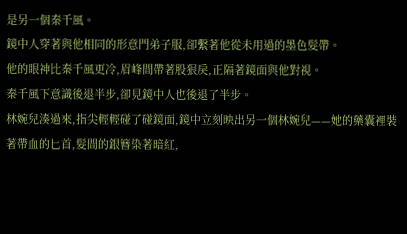是另一個秦千風。
鏡中人穿著與他相同的形意門弟子服,卻繫著他從未用過的墨色髮帶。
他的眼神比秦千風更冷,眉峰間帶著股狠戾,正隔著鏡面與他對視。
秦千風下意識後退半步,卻見鏡中人也後退了半步。
林婉兒湊過來,指尖輕輕碰了碰鏡面,鏡中立刻映出另一個林婉兒——她的藥囊裡裝著帶血的匕首,髮間的銀簪染著暗紅,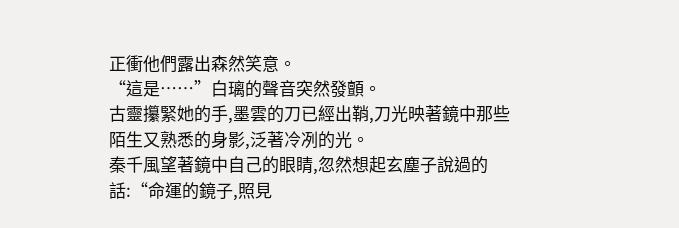正衝他們露出森然笑意。
“這是……”白璃的聲音突然發顫。
古靈攥緊她的手,墨雲的刀已經出鞘,刀光映著鏡中那些陌生又熟悉的身影,泛著冷冽的光。
秦千風望著鏡中自己的眼睛,忽然想起玄塵子說過的話:“命運的鏡子,照見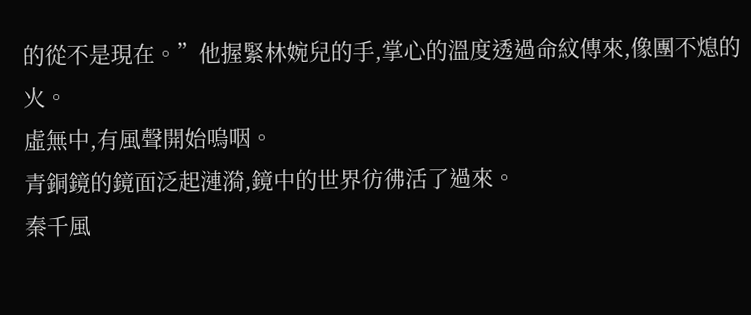的從不是現在。”他握緊林婉兒的手,掌心的溫度透過命紋傳來,像團不熄的火。
虛無中,有風聲開始嗚咽。
青銅鏡的鏡面泛起漣漪,鏡中的世界彷彿活了過來。
秦千風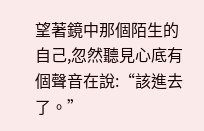望著鏡中那個陌生的自己,忽然聽見心底有個聲音在說:“該進去了。”